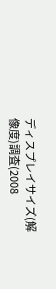ディスプレイサイズ(解像度)調査(2008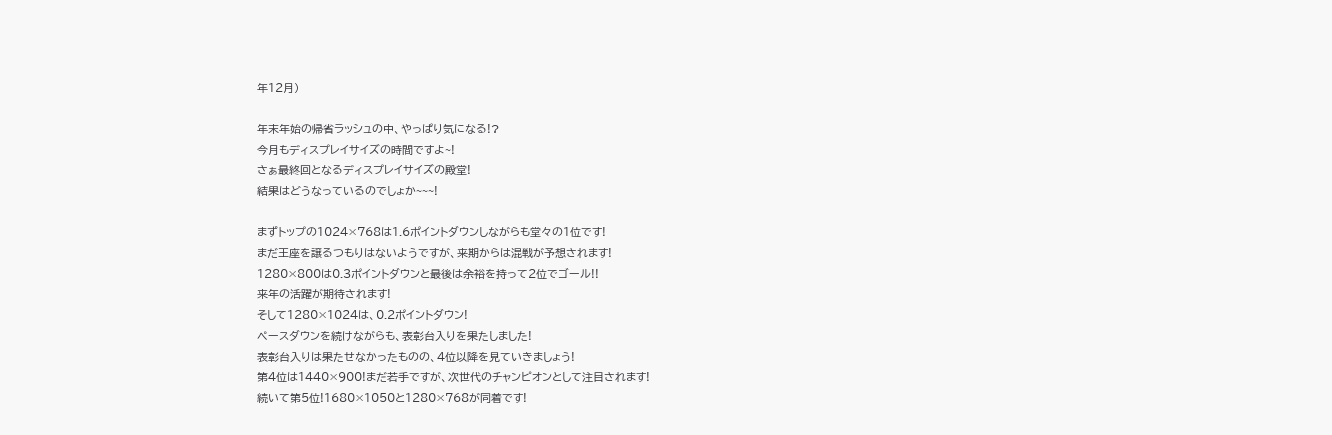年12月)

年末年始の帰省ラッシュの中、やっぱり気になる!?
今月もディスプレイサイズの時間ですよ~!
さぁ最終回となるディスプレイサイズの殿堂!
結果はどうなっているのでしょか~~~!

まずトップの1024×768は1.6ポイントダウンしながらも堂々の1位です!
まだ王座を譲るつもりはないようですが、来期からは混戦が予想されます!
1280×800は0.3ポイントダウンと最後は余裕を持って2位でゴール!!
来年の活躍が期待されます!
そして1280×1024は、0.2ポイントダウン!
ペースダウンを続けながらも、表彰台入りを果たしました!
表彰台入りは果たせなかったものの、4位以降を見ていきましょう!
第4位は1440×900!まだ若手ですが、次世代のチャンピオンとして注目されます!
続いて第5位!1680×1050と1280×768が同着です!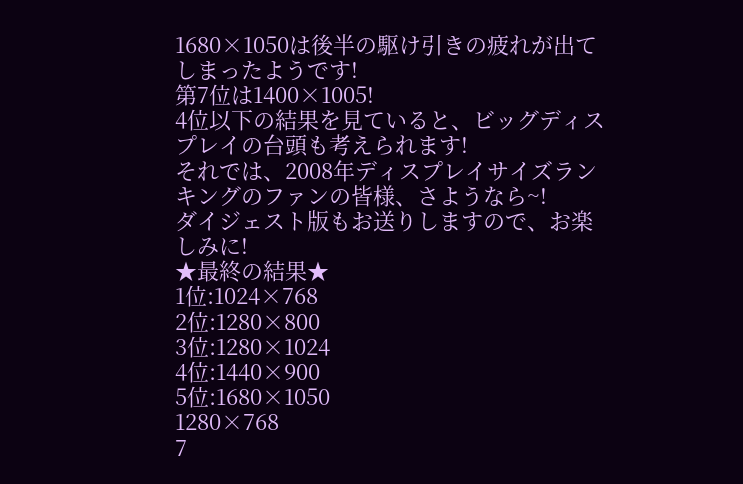1680×1050は後半の駆け引きの疲れが出てしまったようです!
第7位は1400×1005!
4位以下の結果を見ていると、ビッグディスプレイの台頭も考えられます!
それでは、2008年ディスプレイサイズランキングのファンの皆様、さようなら~!
ダイジェスト版もお送りしますので、お楽しみに!
★最終の結果★
1位:1024×768
2位:1280×800
3位:1280×1024
4位:1440×900
5位:1680×1050
1280×768
7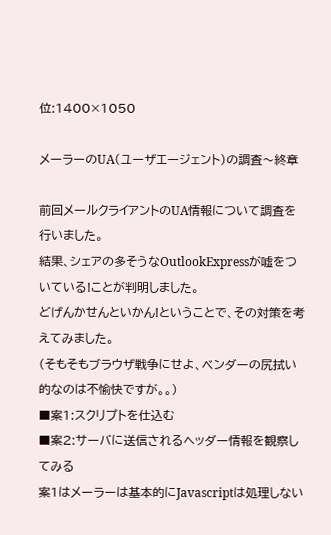位:1400×1050

メーラーのUA(ユーザエージェント)の調査〜終章

前回メールクライアントのUA情報について調査を行いました。
結果、シェアの多そうなOutlookExpressが嘘をついている!ことが判明しました。
どげんかせんといかん!ということで、その対策を考えてみました。
(そもそもブラウザ戦争にせよ、ベンダーの尻拭い的なのは不愉快ですが。。)
■案1:スクリプトを仕込む
■案2:サーバに送信されるヘッダー情報を観察してみる
案1はメーラーは基本的にJavascriptは処理しない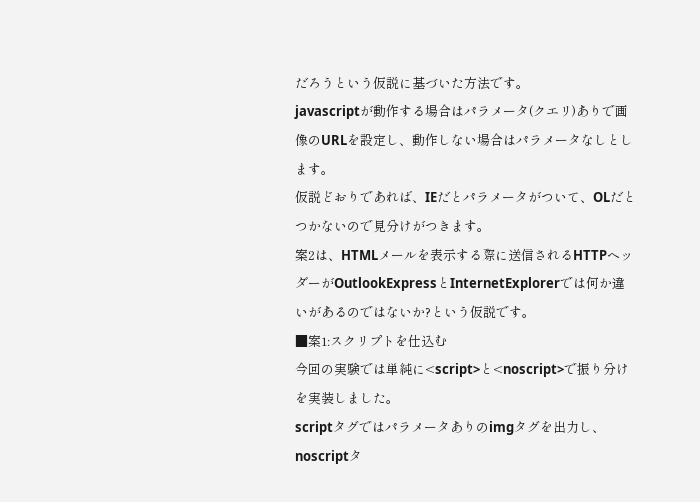だろうという仮説に基づいた方法です。
javascriptが動作する場合はパラメータ(クエリ)ありで画像のURLを設定し、動作しない場合はパラメータなしとします。
仮説どおりであれば、IEだとパラメータがついて、OLだとつかないので見分けがつきます。
案2は、HTMLメールを表示する際に送信されるHTTPヘッダーがOutlookExpressとInternetExplorerでは何か違いがあるのではないか?という仮説です。
■案1:スクリプトを仕込む
今回の実験では単純に<script>と<noscript>で振り分けを実装しました。
scriptタグではパラメータありのimgタグを出力し、noscriptタ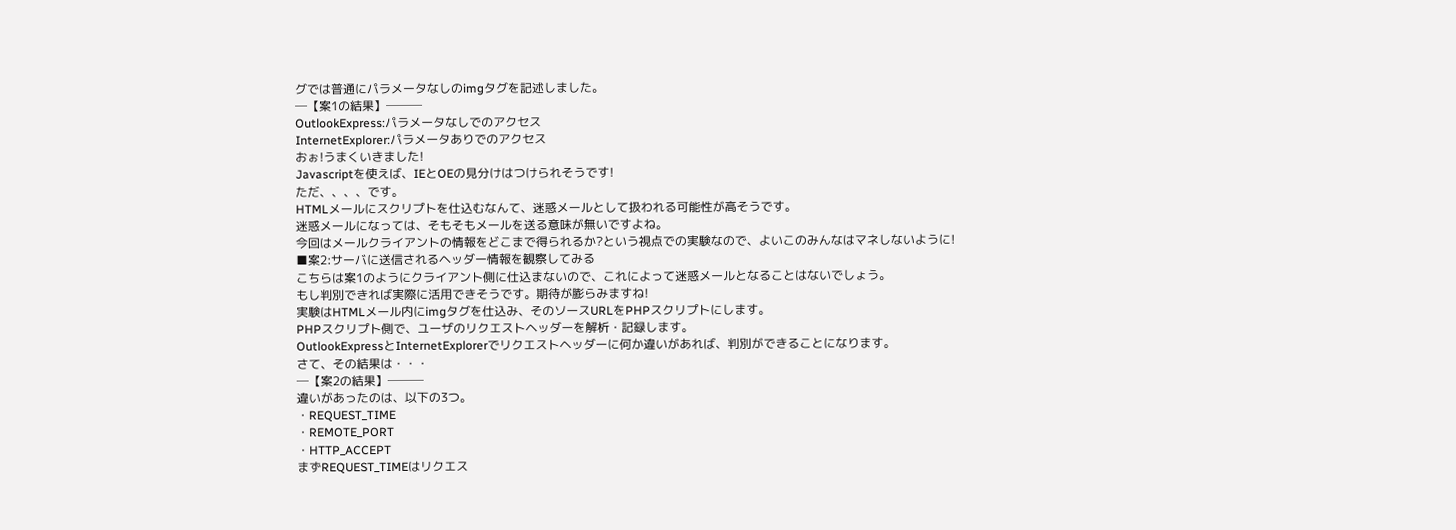グでは普通にパラメータなしのimgタグを記述しました。
─【案1の結果】───
OutlookExpress:パラメータなしでのアクセス
InternetExplorer:パラメータありでのアクセス
おぉ!うまくいきました!
Javascriptを使えば、IEとOEの見分けはつけられそうです!
ただ、、、、です。
HTMLメールにスクリプトを仕込むなんて、迷惑メールとして扱われる可能性が高そうです。
迷惑メールになっては、そもそもメールを送る意味が無いですよね。
今回はメールクライアントの情報をどこまで得られるか?という視点での実験なので、よいこのみんなはマネしないように!
■案2:サーバに送信されるヘッダー情報を観察してみる
こちらは案1のようにクライアント側に仕込まないので、これによって迷惑メールとなることはないでしょう。
もし判別できれば実際に活用できそうです。期待が膨らみますね!
実験はHTMLメール内にimgタグを仕込み、そのソースURLをPHPスクリプトにします。
PHPスクリプト側で、ユーザのリクエストヘッダーを解析・記録します。
OutlookExpressとInternetExplorerでリクエストヘッダーに何か違いがあれば、判別ができることになります。
さて、その結果は・・・
─【案2の結果】───
違いがあったのは、以下の3つ。
・REQUEST_TIME
・REMOTE_PORT
・HTTP_ACCEPT
まずREQUEST_TIMEはリクエス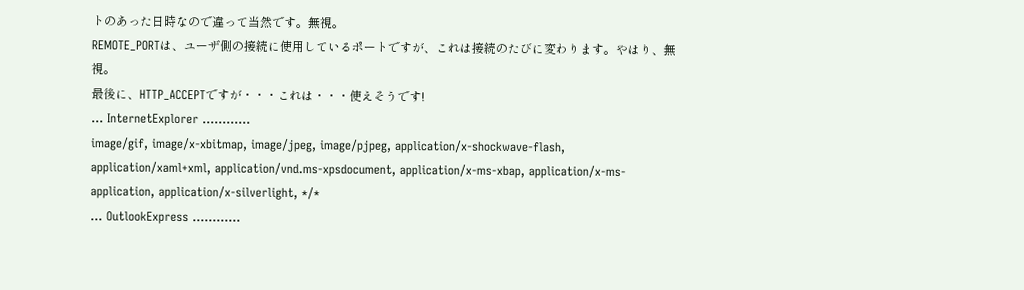トのあった日時なので違って当然です。無視。
REMOTE_PORTは、ユーザ側の接続に使用しているポートですが、これは接続のたびに変わります。やはり、無視。
最後に、HTTP_ACCEPTですが・・・これは・・・使えそうです!
… InternetExplorer …………
image/gif, image/x-xbitmap, image/jpeg, image/pjpeg, application/x-shockwave-flash, application/xaml+xml, application/vnd.ms-xpsdocument, application/x-ms-xbap, application/x-ms-application, application/x-silverlight, */*
… OutlookExpress …………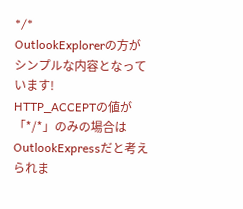*/*
OutlookExplorerの方がシンプルな内容となっています!
HTTP_ACCEPTの値が「*/*」のみの場合はOutlookExpressだと考えられま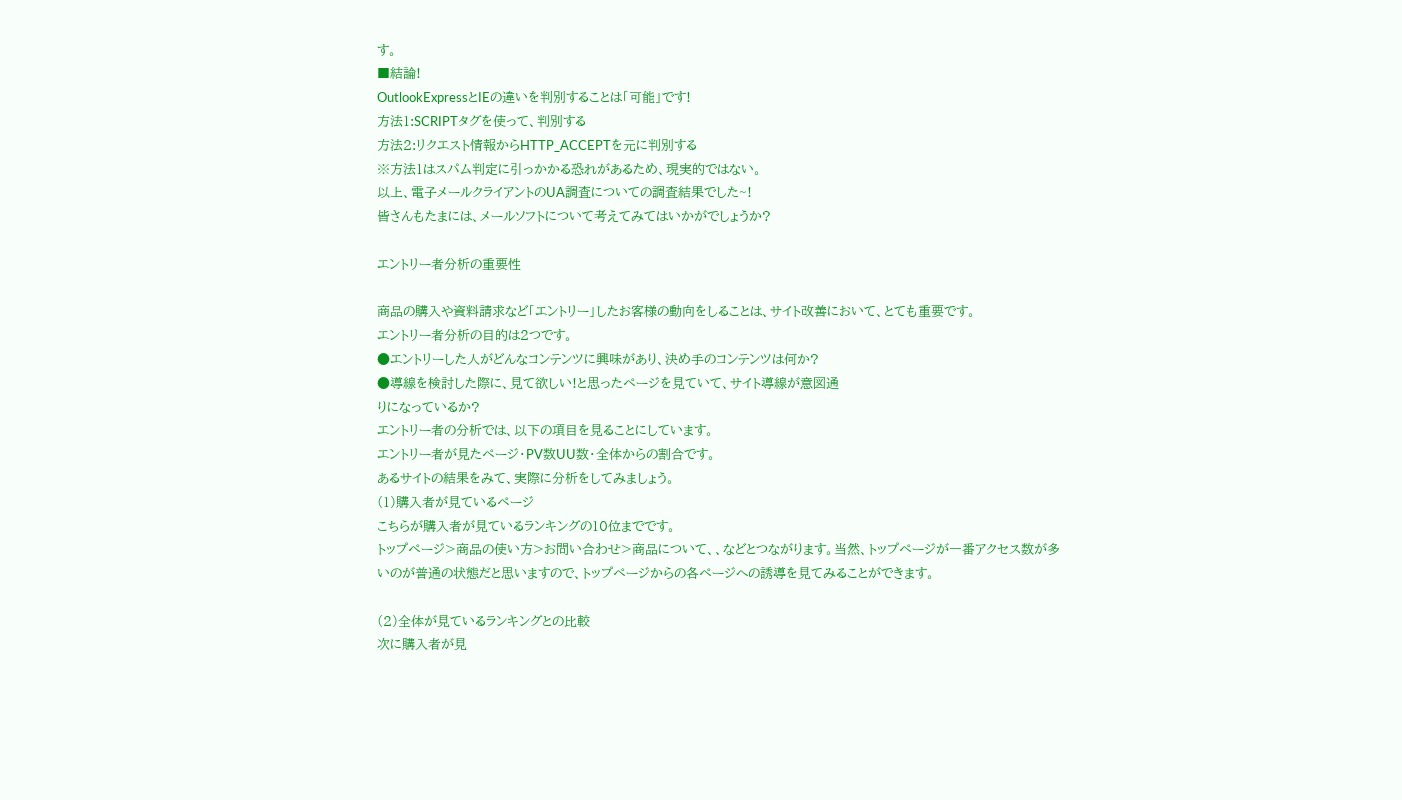す。
■結論!
OutlookExpressとIEの違いを判別することは「可能」です!
方法1:SCRIPTタグを使って、判別する
方法2:リクエスト情報からHTTP_ACCEPTを元に判別する
※方法1はスパム判定に引っかかる恐れがあるため、現実的ではない。
以上、電子メールクライアントのUA調査についての調査結果でした~!
皆さんもたまには、メールソフトについて考えてみてはいかがでしょうか?

エントリー者分析の重要性

商品の購入や資料請求など「エントリー」したお客様の動向をしることは、サイト改善において、とても重要です。
エントリー者分析の目的は2つです。
●エントリーした人がどんなコンテンツに興味があり、決め手のコンテンツは何か?
●導線を検討した際に、見て欲しい!と思ったページを見ていて、サイト導線が意図通
りになっているか?
エントリー者の分析では、以下の項目を見ることにしています。
エントリー者が見たページ・PV数UU数・全体からの割合です。
あるサイトの結果をみて、実際に分析をしてみましょう。
(1)購入者が見ているページ
こちらが購入者が見ているランキングの10位までです。
トップページ>商品の使い方>お問い合わせ>商品について、、などとつながります。当然、トップページが一番アクセス数が多いのが普通の状態だと思いますので、トップページからの各ページへの誘導を見てみることができます。

(2)全体が見ているランキングとの比較
次に購入者が見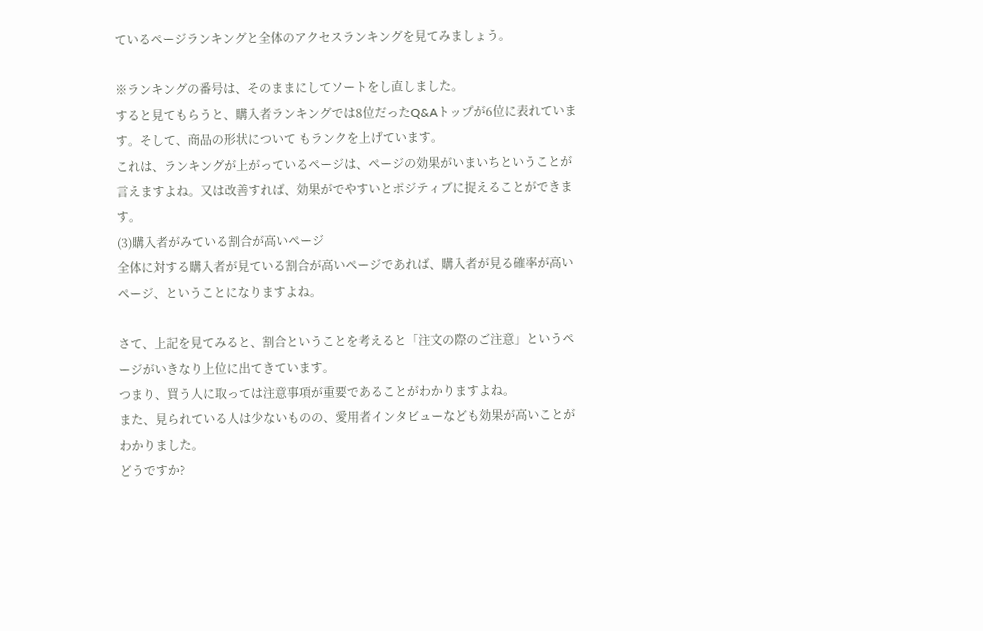ているページランキングと全体のアクセスランキングを見てみましょう。

※ランキングの番号は、そのままにしてソートをし直しました。
すると見てもらうと、購入者ランキングでは8位だったQ&Aトップが6位に表れています。そして、商品の形状について もランクを上げています。
これは、ランキングが上がっているページは、ページの効果がいまいちということが言えますよね。又は改善すれば、効果がでやすいとポジティブに捉えることができます。
(3)購入者がみている割合が高いページ
全体に対する購入者が見ている割合が高いページであれば、購入者が見る確率が高いページ、ということになりますよね。

さて、上記を見てみると、割合ということを考えると「注文の際のご注意」というページがいきなり上位に出てきています。
つまり、買う人に取っては注意事項が重要であることがわかりますよね。
また、見られている人は少ないものの、愛用者インタビューなども効果が高いことがわかりました。
どうですか?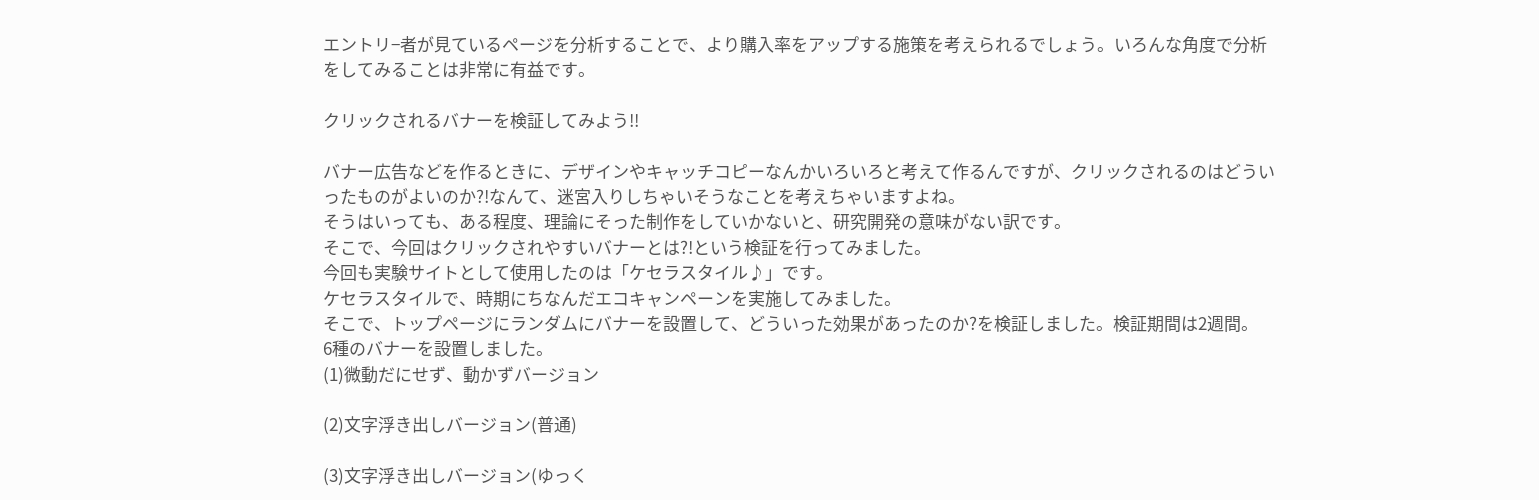エントリ−者が見ているページを分析することで、より購入率をアップする施策を考えられるでしょう。いろんな角度で分析をしてみることは非常に有益です。

クリックされるバナーを検証してみよう!!

バナー広告などを作るときに、デザインやキャッチコピーなんかいろいろと考えて作るんですが、クリックされるのはどういったものがよいのか?!なんて、迷宮入りしちゃいそうなことを考えちゃいますよね。
そうはいっても、ある程度、理論にそった制作をしていかないと、研究開発の意味がない訳です。
そこで、今回はクリックされやすいバナーとは?!という検証を行ってみました。
今回も実験サイトとして使用したのは「ケセラスタイル♪」です。
ケセラスタイルで、時期にちなんだエコキャンペーンを実施してみました。
そこで、トップページにランダムにバナーを設置して、どういった効果があったのか?を検証しました。検証期間は2週間。
6種のバナーを設置しました。
(1)微動だにせず、動かずバージョン

(2)文字浮き出しバージョン(普通)

(3)文字浮き出しバージョン(ゆっく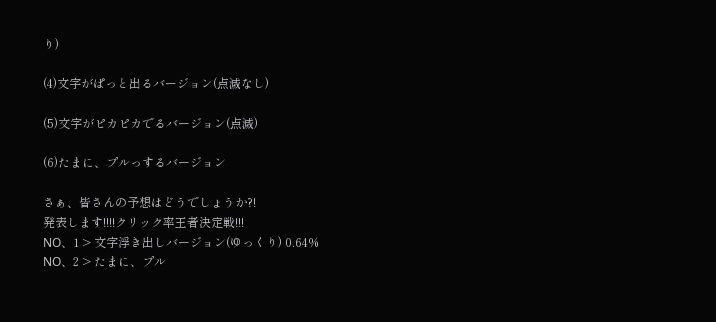り)

(4)文字がぱっと出るバージョン(点滅なし)

(5)文字がピカピカでるバージョン(点滅)

(6)たまに、プルっするバージョン

さぁ、皆さんの予想はどうでしょうか?!
発表します!!!!クリック率王者決定戦!!!
NO、1 > 文字浮き出しバージョン(ゆっくり) 0.64%
NO、2 > たまに、プル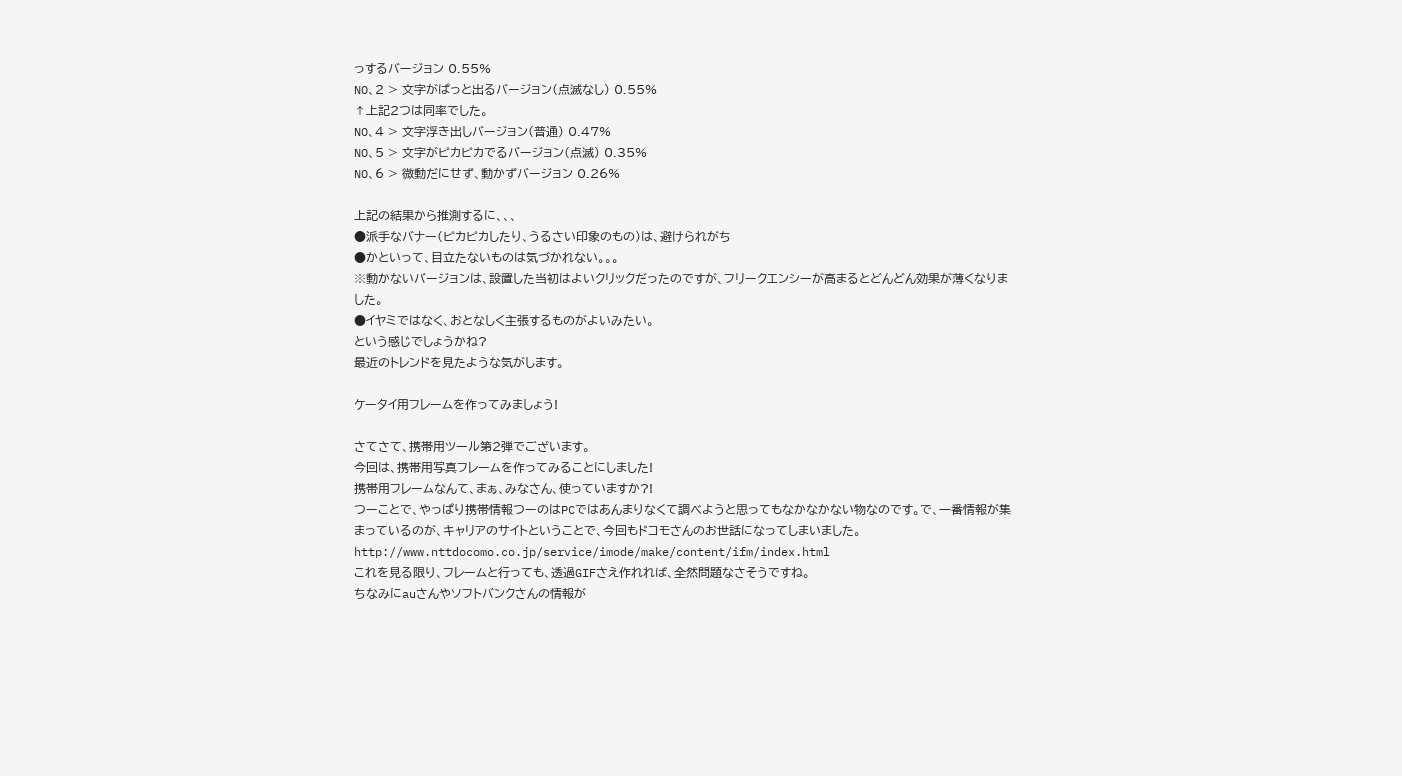っするバージョン 0.55%
NO、2 > 文字がぱっと出るバージョン(点滅なし) 0.55%
↑上記2つは同率でした。
NO、4 > 文字浮き出しバージョン(普通) 0.47%
NO、5 > 文字がピカピカでるバージョン(点滅) 0.35%
NO、6 > 微動だにせず、動かずバージョン 0.26%

上記の結果から推測するに、、、
●派手なバナー(ピカピカしたり、うるさい印象のもの)は、避けられがち
●かといって、目立たないものは気づかれない。。。
※動かないバージョンは、設置した当初はよいクリックだったのですが、フリークエンシーが高まるとどんどん効果が薄くなりました。
●イヤミではなく、おとなしく主張するものがよいみたい。
という感じでしょうかね?
最近のトレンドを見たような気がします。

ケータイ用フレームを作ってみましょう!

さてさて、携帯用ツール第2弾でございます。
今回は、携帯用写真フレームを作ってみることにしました!
携帯用フレームなんて、まぁ、みなさん、使っていますか?!
つーことで、やっぱり携帯情報つーのはPCではあんまりなくて調べようと思ってもなかなかない物なのです。で、一番情報が集まっているのが、キャリアのサイトということで、今回もドコモさんのお世話になってしまいました。
http://www.nttdocomo.co.jp/service/imode/make/content/ifm/index.html
これを見る限り、フレームと行っても、透過GIFさえ作れれば、全然問題なさそうですね。
ちなみにauさんやソフトバンクさんの情報が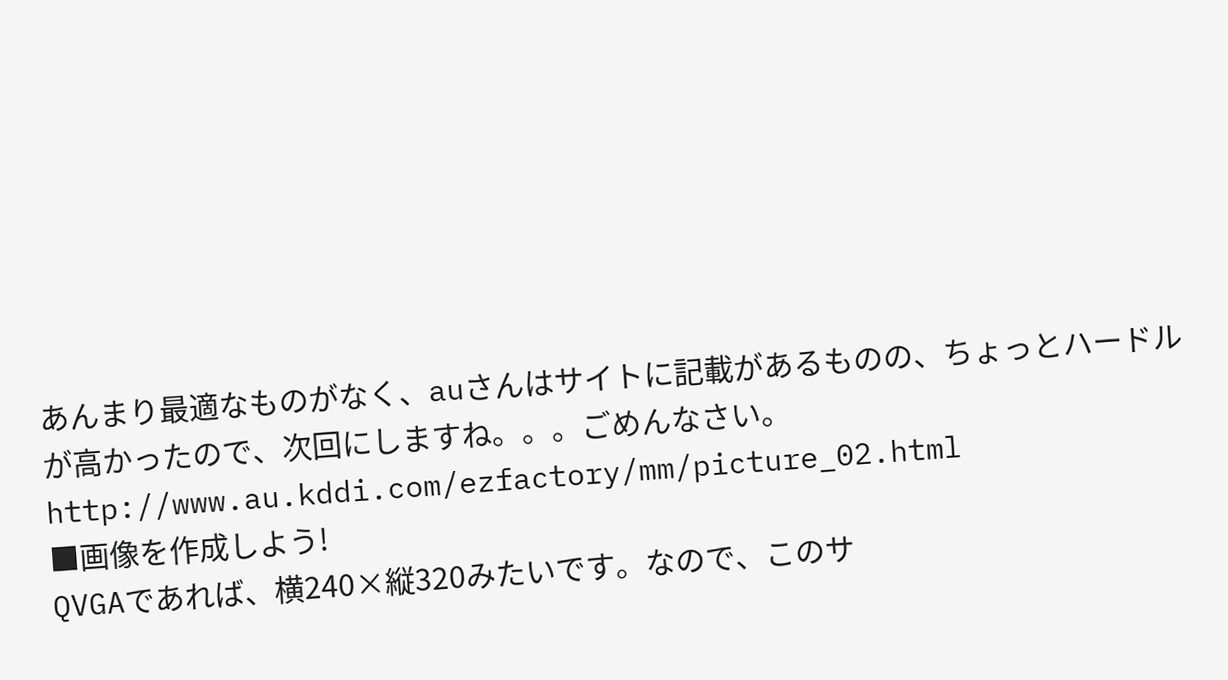あんまり最適なものがなく、auさんはサイトに記載があるものの、ちょっとハードルが高かったので、次回にしますね。。。ごめんなさい。
http://www.au.kddi.com/ezfactory/mm/picture_02.html
■画像を作成しよう!
QVGAであれば、横240×縦320みたいです。なので、このサ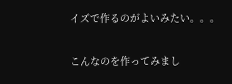イズで作るのがよいみたい。。。

こんなのを作ってみまし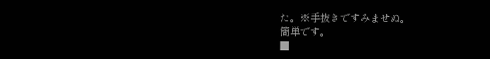た。※手抜きですみませぬ。
簡単です。
■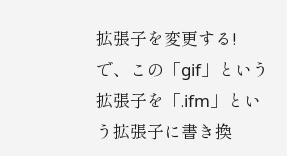拡張子を変更する!
で、この「gif」という拡張子を「.ifm」という拡張子に書き換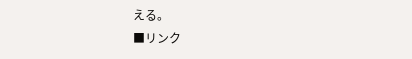える。
■リンク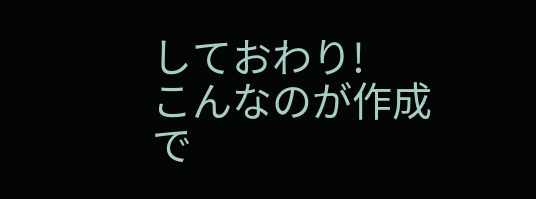しておわり!
こんなのが作成で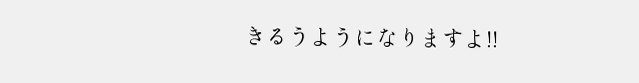きるうようになりますよ!!